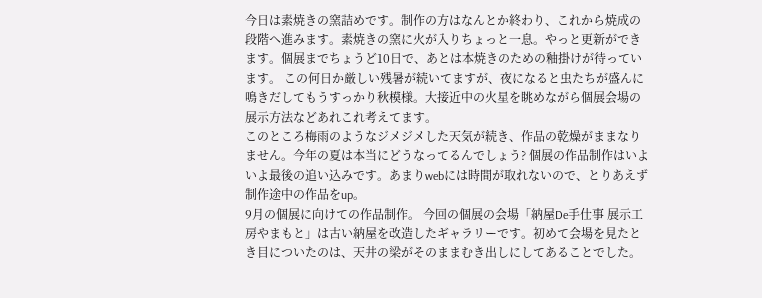今日は素焼きの窯詰めです。制作の方はなんとか終わり、これから焼成の段階へ進みます。素焼きの窯に火が入りちょっと一息。やっと更新ができます。個展までちょうど10日で、あとは本焼きのための釉掛けが待っています。 この何日か厳しい残暑が続いてますが、夜になると虫たちが盛んに鳴きだしてもうすっかり秋模様。大接近中の火星を眺めながら個展会場の展示方法などあれこれ考えてます。
このところ梅雨のようなジメジメした天気が続き、作品の乾燥がままなりません。今年の夏は本当にどうなってるんでしょう? 個展の作品制作はいよいよ最後の追い込みです。あまりwebには時間が取れないので、とりあえず制作途中の作品をup。
9月の個展に向けての作品制作。 今回の個展の会場「納屋De手仕事 展示工房やまもと」は古い納屋を改造したギャラリーです。初めて会場を見たとき目についたのは、天井の梁がそのままむき出しにしてあることでした。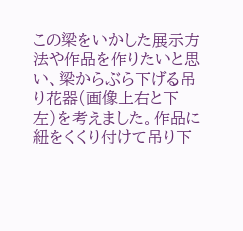この梁をいかした展示方法や作品を作りたいと思い、梁からぶら下げる吊り花器(画像上右と下左)を考えました。作品に紐をくくり付けて吊り下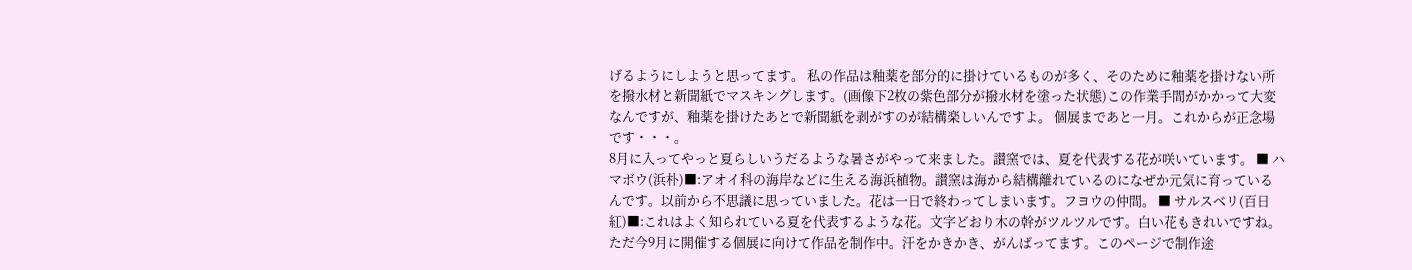げるようにしようと思ってます。 私の作品は釉薬を部分的に掛けているものが多く、そのために釉薬を掛けない所を撥水材と新聞紙でマスキングします。(画像下2枚の紫色部分が撥水材を塗った状態)この作業手間がかかって大変なんですが、釉薬を掛けたあとで新聞紙を剥がすのが結構楽しいんですよ。 個展まであと一月。これからが正念場です・・・。
8月に入ってやっと夏らしいうだるような暑さがやって来ました。讃窯では、夏を代表する花が咲いています。 ■ ハマボウ(浜朴)■:アオイ科の海岸などに生える海浜植物。讃窯は海から結構離れているのになぜか元気に育っているんです。以前から不思議に思っていました。花は一日で終わってしまいます。フヨウの仲間。 ■ サルスベリ(百日紅)■:これはよく知られている夏を代表するような花。文字どおり木の幹がツルツルです。白い花もきれいですね。 ただ今9月に開催する個展に向けて作品を制作中。汗をかきかき、がんばってます。このページで制作途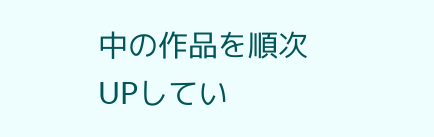中の作品を順次UPしてい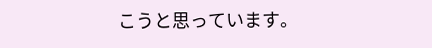こうと思っています。